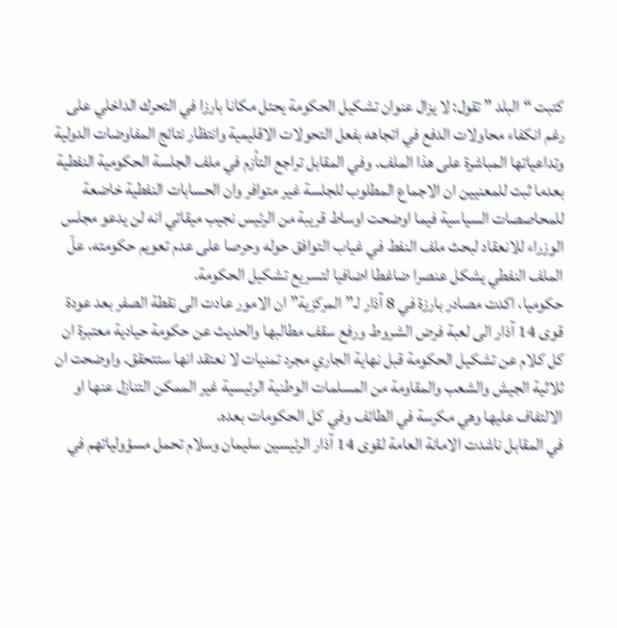كتبت “البلد ” تقول: لا يزال عنوان تشكيل الحكومة يحتل مكانا بارزا في التحرك الداخلي على رغم انكفاء محاولات الدفع في اتجاهه بفعل التحولات الاقليمية وانتظار نتائج المفاوضات الدولية وتداعياتها المباشرة على هذا الملف. وفي المقابل تراجع التأزم في ملف الجلسة الحكومية النفطية بعدما ثبت للمعنيين ان الاجماع المطلوب للجلسة غير متوافر وان الحسابات النفطية خاضعة للمحاصصات السياسية فيما اوضحت اوساط قريبة من الرئيس نجيب ميقاتي انه لن يدعو مجلس الوزراء للانعقاد لبحث ملف النفط في غياب التوافق حوله وحرصا على عدم تعويم حكومته، علّ الملف النفطي يشكل عنصرا ضاغطا اضافيا لتسريع تشكيل الحكومة.
حكوميا، اكدت مصادر بارزة في 8 آذار لـ”المركزية” ان الامور عادت الى نقطة الصفر بعد عودة قوى 14 آذار الى لعبة فرض الشروط ورفع سقف مطالبها والحديث عن حكومة حيادية معتبرة ان كل كلام عن تشكيل الحكومة قبل نهاية الجاري مجرد تمنيات لا نعتقد انها ستتحقق. واوضحت ان ثلاثية الجيش والشعب والمقاومة من المسلمات الوطنية الرئيسية غير الممكن التنازل عنها او الالتفاف عليها وهي مكرسة في الطائف وفي كل الحكومات بعده.
في المقابل ناشدت الامانة العامة لقوى 14 آذار الرئيسين سليمان وسلام تحمل مسؤولياتهم في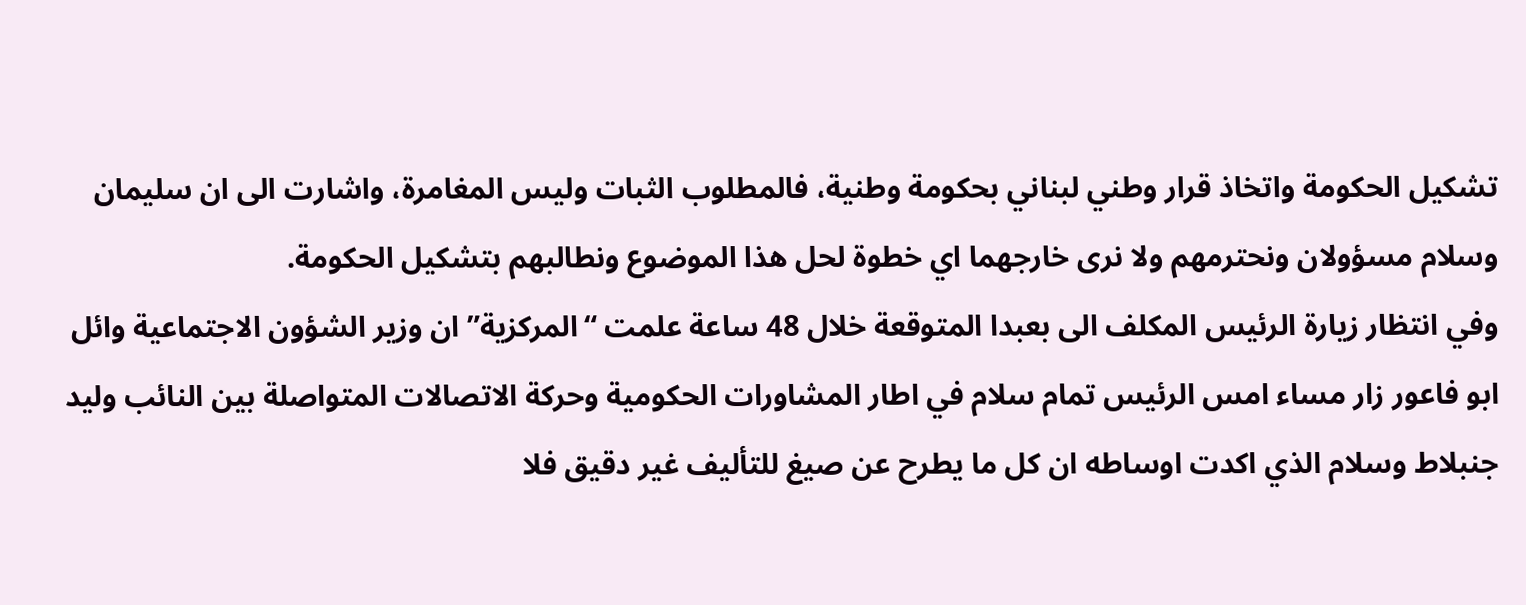تشكيل الحكومة واتخاذ قرار وطني لبناني بحكومة وطنية، فالمطلوب الثبات وليس المغامرة، واشارت الى ان سليمان وسلام مسؤولان ونحترمهم ولا نرى خارجهما اي خطوة لحل هذا الموضوع ونطالبهم بتشكيل الحكومة.
وفي انتظار زيارة الرئيس المكلف الى بعبدا المتوقعة خلال 48 ساعة علمت “المركزية” ان وزير الشؤون الاجتماعية وائل ابو فاعور زار مساء امس الرئيس تمام سلام في اطار المشاورات الحكومية وحركة الاتصالات المتواصلة بين النائب وليد جنبلاط وسلام الذي اكدت اوساطه ان كل ما يطرح عن صيغ للتأليف غير دقيق فلا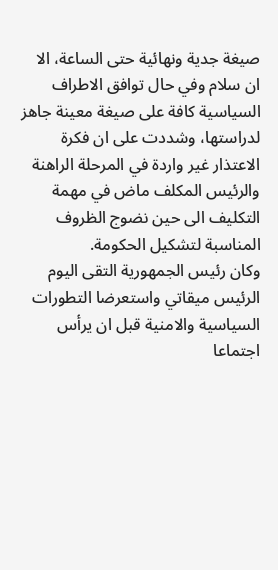صيغة جدية ونهائية حتى الساعة، الا ان سلام وفي حال توافق الاطراف السياسية كافة على صيغة معينة جاهز لدراستها، وشددت على ان فكرة الاعتذار غير واردة في المرحلة الراهنة والرئيس المكلف ماض في مهمة التكليف الى حين نضوج الظروف المناسبة لتشكيل الحكومة.
وكان رئيس الجمهورية التقى اليوم الرئيس ميقاتي واستعرضا التطورات السياسية والامنية قبل ان يرأس اجتماعا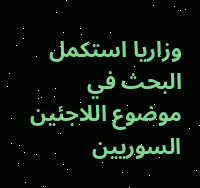وزاريا استكمل البحث في موضوع اللاجئين السوريين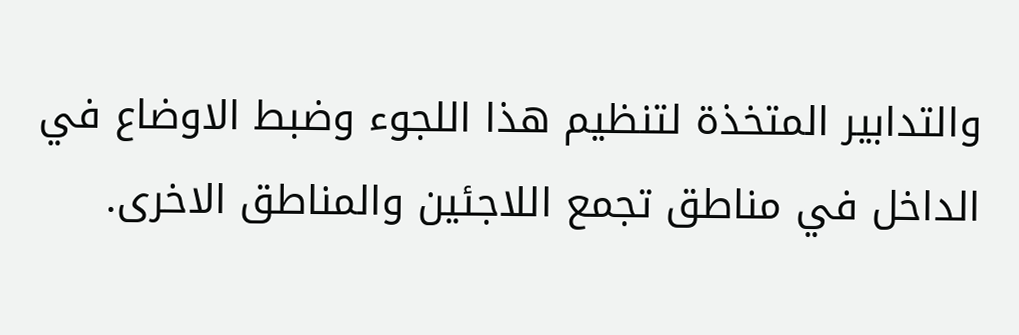والتدابير المتخذة لتنظيم هذا اللجوء وضبط الاوضاع في الداخل في مناطق تجمع اللاجئين والمناطق الاخرى.